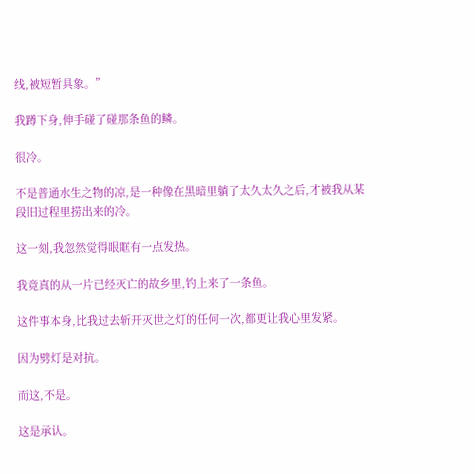线,被短暂具象。”

我蹲下身,伸手碰了碰那条鱼的鳞。

很冷。

不是普通水生之物的凉,是一种像在黑暗里躺了太久太久之后,才被我从某段旧过程里捞出来的冷。

这一刻,我忽然觉得眼眶有一点发热。

我竟真的从一片已经灭亡的故乡里,钓上来了一条鱼。

这件事本身,比我过去斩开灭世之灯的任何一次,都更让我心里发紧。

因为劈灯是对抗。

而这,不是。

这是承认。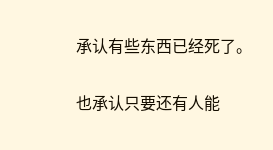承认有些东西已经死了。

也承认只要还有人能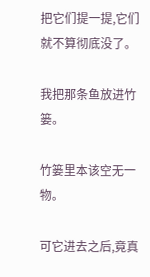把它们提一提,它们就不算彻底没了。

我把那条鱼放进竹篓。

竹篓里本该空无一物。

可它进去之后,竟真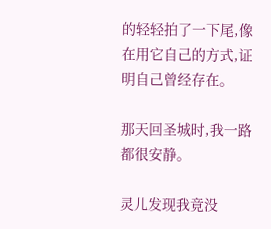的轻轻拍了一下尾,像在用它自己的方式,证明自己曾经存在。

那天回圣城时,我一路都很安静。

灵儿发现我竟没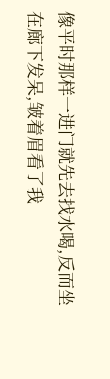像平时那样一进门就先去找水喝,反而坐在廊下发呆,皱着眉看了我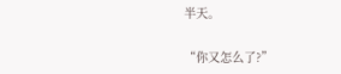半天。

“你又怎么了?”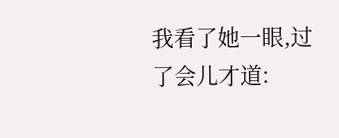我看了她一眼,过了会儿才道: